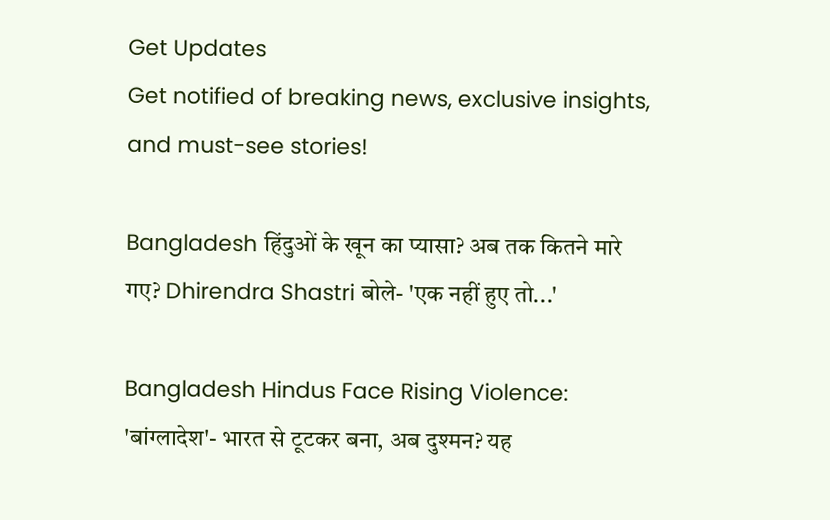Get Updates
Get notified of breaking news, exclusive insights, and must-see stories!

Bangladesh हिंदुओं के खून का प्यासा? अब तक कितने मारे गए? Dhirendra Shastri बोले- 'एक नहीं हुए तो...'

Bangladesh Hindus Face Rising Violence: 'बांग्लादेश'- भारत से टूटकर बना, अब दुश्मन? यह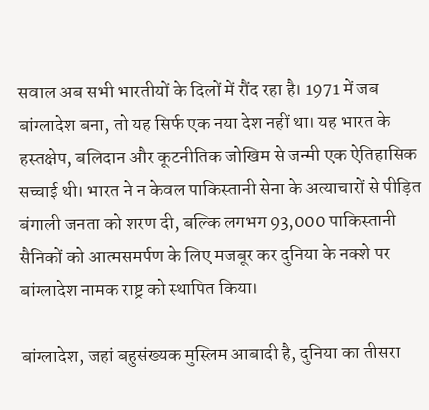सवाल अब सभी भारतीयों के दिलों में रौंद रहा है। 1971 में जब बांग्लादेश बना, तो यह सिर्फ एक नया देश नहीं था। यह भारत के हस्तक्षेप, बलिदान और कूटनीतिक जोखिम से जन्मी एक ऐतिहासिक सच्चाई थी। भारत ने न केवल पाकिस्तानी सेना के अत्याचारों से पीड़ित बंगाली जनता को शरण दी, बल्कि लगभग 93,000 पाकिस्तानी सैनिकों को आत्मसमर्पण के लिए मजबूर कर दुनिया के नक्शे पर बांग्लादेश नामक राष्ट्र को स्थापित किया।

बांग्लादेश, जहां बहुसंख्यक मुस्लिम आबादी है, दुनिया का तीसरा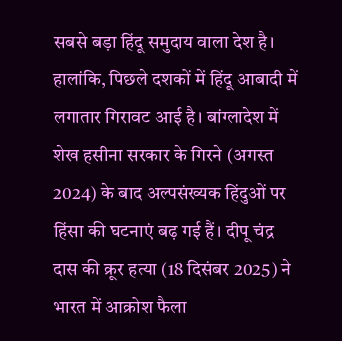सबसे बड़ा हिंदू समुदाय वाला देश है। हालांकि, पिछले दशकों में हिंदू आबादी में लगातार गिरावट आई है। बांग्लादेश में शेख हसीना सरकार के गिरने (अगस्त 2024) के बाद अल्पसंख्यक हिंदुओं पर हिंसा की घटनाएं बढ़ गई हैं। दीपू चंद्र दास की क्रूर हत्या (18 दिसंबर 2025) ने भारत में आक्रोश फैला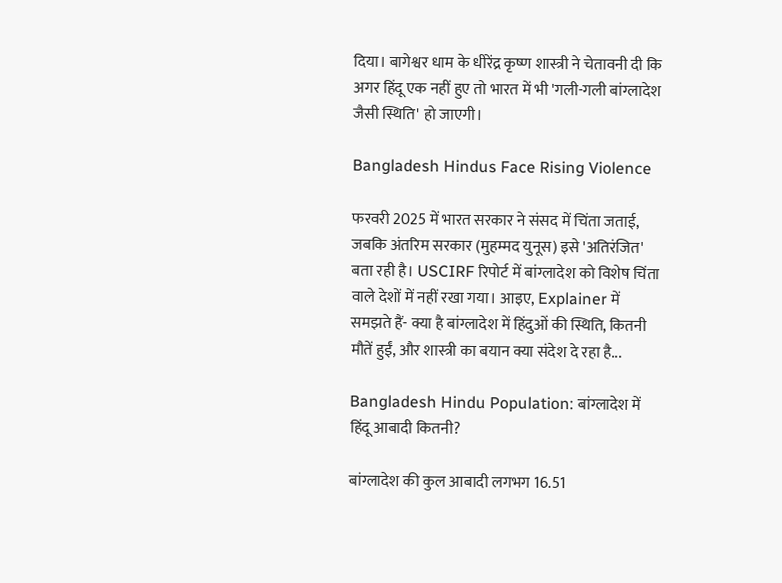दिया। बागेश्वर धाम के धीरेंद्र कृष्ण शास्त्री ने चेतावनी दी कि अगर हिंदू एक नहीं हुए तो भारत में भी 'गली-गली बांग्लादेश जैसी स्थिति' हो जाएगी।

Bangladesh Hindus Face Rising Violence

फरवरी 2025 में भारत सरकार ने संसद में चिंता जताई, जबकि अंतरिम सरकार (मुहम्मद युनूस) इसे 'अतिरंजित' बता रही है। USCIRF रिपोर्ट में बांग्लादेश को विशेष चिंता वाले देशों में नहीं रखा गया। आइए, Explainer में समझते हैं- क्या है बांग्लादेश में हिंदुओं की स्थिति, कितनी मौतें हुईं, और शास्त्री का बयान क्या संदेश दे रहा है...

Bangladesh Hindu Population: बांग्लादेश में हिंदू आबादी कितनी?

बांग्लादेश की कुल आबादी लगभग 16.51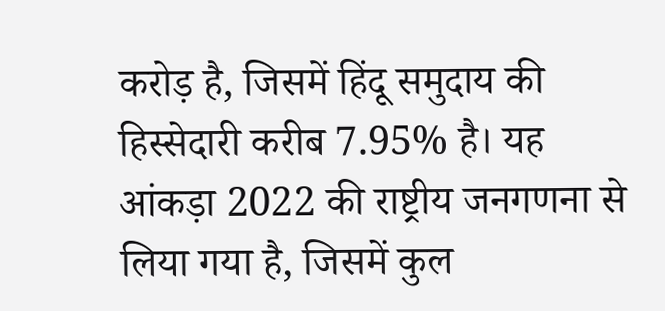करोड़ है, जिसमें हिंदू समुदाय की हिस्सेदारी करीब 7.95% है। यह आंकड़ा 2022 की राष्ट्रीय जनगणना से लिया गया है, जिसमें कुल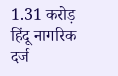1.31 करोड़ हिंदू नागरिक दर्ज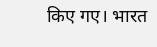किए गए। भारत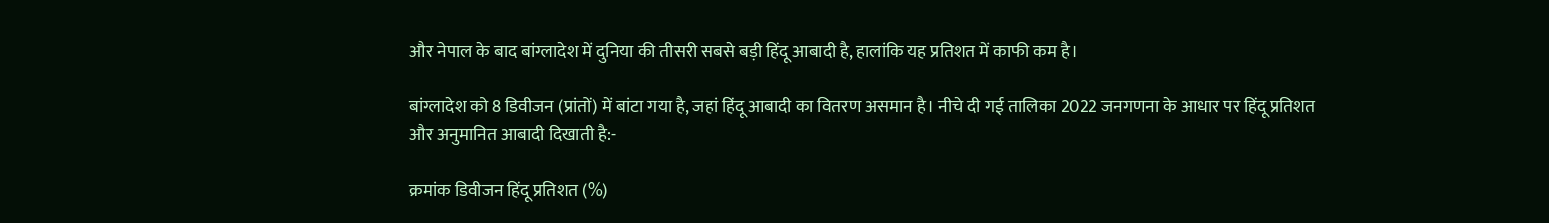और नेपाल के बाद बांग्लादेश में दुनिया की तीसरी सबसे बड़ी हिंदू आबादी है, हालांकि यह प्रतिशत में काफी कम है।

बांग्लादेश को 8 डिवीजन (प्रांतों) में बांटा गया है, जहां हिंदू आबादी का वितरण असमान है। नीचे दी गई तालिका 2022 जनगणना के आधार पर हिंदू प्रतिशत और अनुमानित आबादी दिखाती है:-

क्रमांक डिवीजन हिंदू प्रतिशत (%)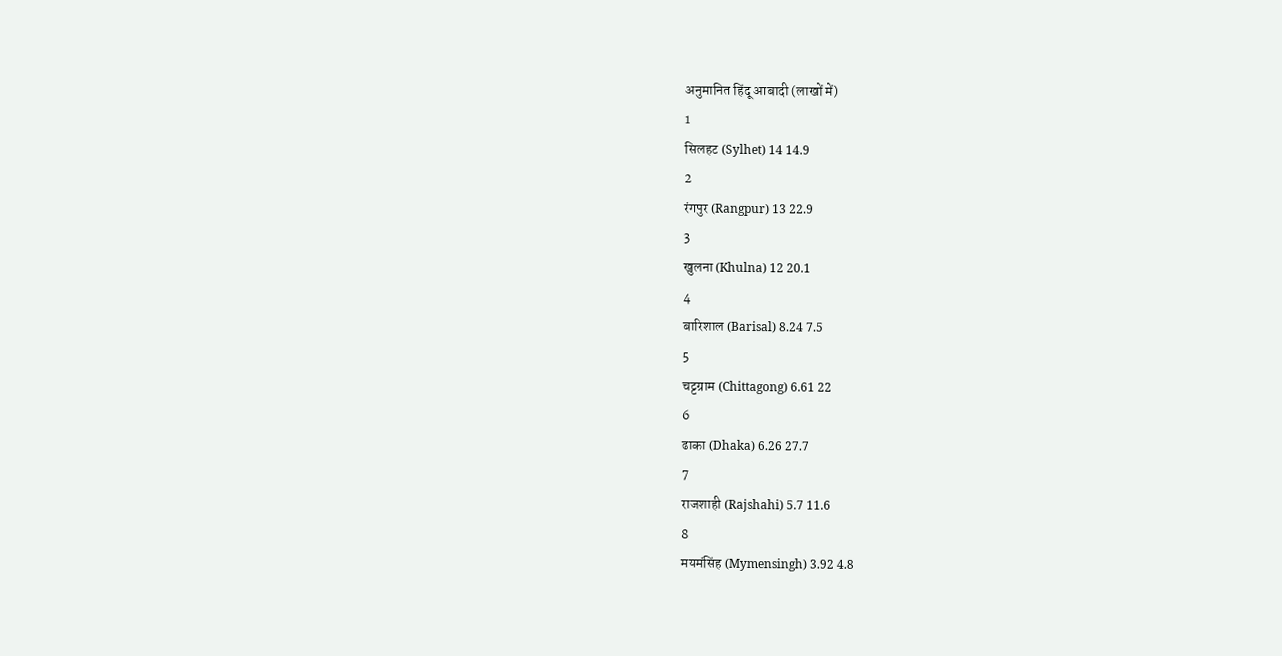अनुमानित हिंदू आबादी (लाखों में)
1
सिलहट (Sylhet) 14 14.9
2
रंगपुर (Rangpur) 13 22.9
3
खुलना (Khulna) 12 20.1
4
बारिशाल (Barisal) 8.24 7.5
5
चट्टग्राम (Chittagong) 6.61 22
6
ढाका (Dhaka) 6.26 27.7
7
राजशाही (Rajshahi) 5.7 11.6
8
मयमंसिंह (Mymensingh) 3.92 4.8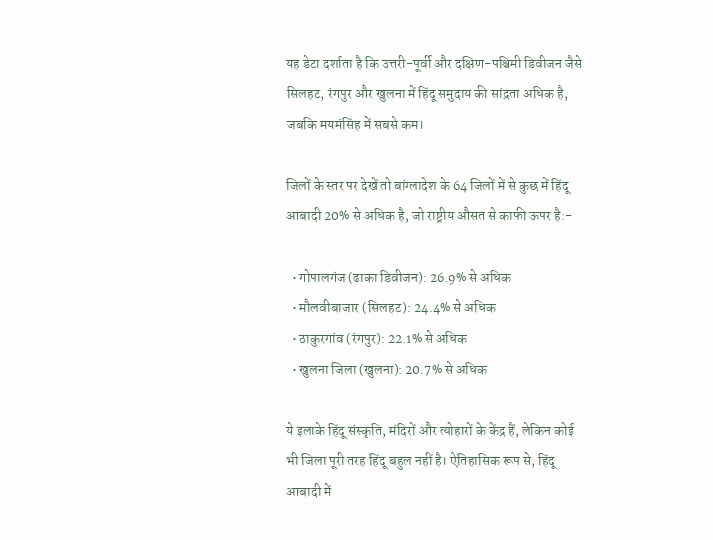यह डेटा दर्शाता है कि उत्तरी-पूर्वी और दक्षिण-पश्चिमी डिवीजन जैसे सिलहट, रंगपुर और खुलना में हिंदू समुदाय की सांद्रता अधिक है, जबकि मयमंसिंह में सबसे कम।

जिलों के स्तर पर देखें तो बांग्लादेश के 64 जिलों में से कुछ में हिंदू आबादी 20% से अधिक है, जो राष्ट्रीय औसत से काफी ऊपर है:-

  • गोपालगंज (ढाका डिवीजन): 26.9% से अधिक
  • मौलवीबाजार (सिलहट): 24.4% से अधिक
  • ठाकुरगांव (रंगपुर): 22.1% से अधिक
  • खुलना जिला (खुलना): 20.7% से अधिक

ये इलाके हिंदू संस्कृति, मंदिरों और त्योहारों के केंद्र हैं, लेकिन कोई भी जिला पूरी तरह हिंदू बहुल नहीं है। ऐतिहासिक रूप से, हिंदू आबादी में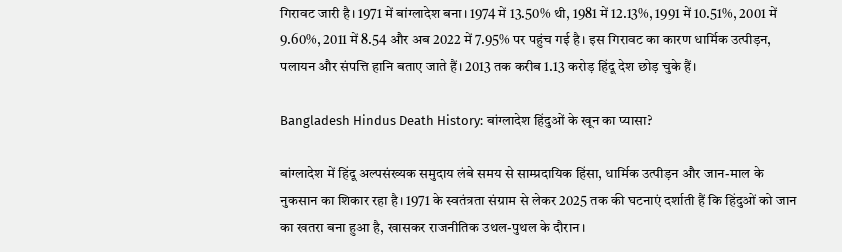गिरावट जारी है। 1971 में बांग्लादेश बना। 1974 में 13.50% थी, 1981 में 12.13%, 1991 में 10.51%, 2001 में 9.60%, 2011 में 8.54 और अब 2022 में 7.95% पर पहुंच गई है। इस गिरावट का कारण धार्मिक उत्पीड़न, पलायन और संपत्ति हानि बताए जाते हैं। 2013 तक करीब 1.13 करोड़ हिंदू देश छोड़ चुके हैं।

Bangladesh Hindus Death History: बांग्लादेश हिंदुओं के खून का प्यासा?

बांग्लादेश में हिंदू अल्पसंख्यक समुदाय लंबे समय से साम्प्रदायिक हिंसा, धार्मिक उत्पीड़न और जान-माल के नुकसान का शिकार रहा है। 1971 के स्वतंत्रता संग्राम से लेकर 2025 तक की घटनाएं दर्शाती हैं कि हिंदुओं को जान का खतरा बना हुआ है, खासकर राजनीतिक उथल-पुथल के दौरान।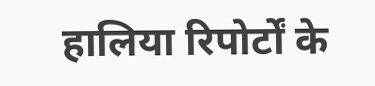हालिया रिपोर्टों के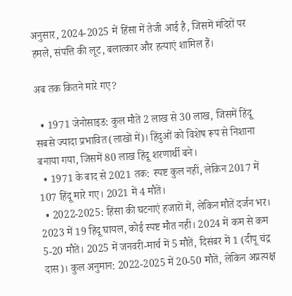अनुसार, 2024-2025 में हिंसा में तेजी आई है, जिसमें मंदिरों पर हमले, संपत्ति की लूट, बलात्कार और हत्याएं शामिल हैं।

अब तक कितने मारे गए?

  • 1971 जेनोसाइड: कुल मौतें 2 लाख से 30 लाख, जिसमें हिंदू सबसे ज्यादा प्रभावित (लाखों में)। हिंदुओं को विशेष रूप से निशाना बनाया गया, जिसमें 80 लाख हिंदू शरणार्थी बने।
  • 1971 के बाद से 2021 तक: स्पष्ट कुल नहीं, लेकिन 2017 में 107 हिंदू मारे गए। 2021 में 4 मौतें।
  • 2022-2025: हिंसा की घटनाएं हजारों में, लेकिन मौतें दर्जन भर। 2023 में 19 हिंदू घायल, कोई स्पष्ट मौत नहीं। 2024 में कम से कम 5-20 मौतें। 2025 में जनवरी-मार्च में 5 मौतें, दिसंबर में 1 (दीपू चंद्र दास)। कुल अनुमान: 2022-2025 में 20-50 मौतें, लेकिन अप्रत्यक्ष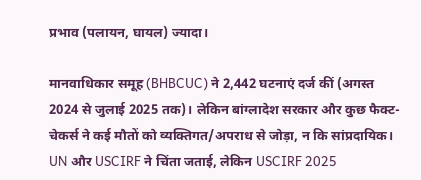प्रभाव (पलायन, घायल) ज्यादा।

मानवाधिकार समूह (BHBCUC) ने 2,442 घटनाएं दर्ज कीं (अगस्त 2024 से जुलाई 2025 तक)। लेकिन बांग्लादेश सरकार और कुछ फैक्ट-चेकर्स ने कई मौतों को व्यक्तिगत/अपराध से जोड़ा, न कि सांप्रदायिक। UN और USCIRF ने चिंता जताई, लेकिन USCIRF 2025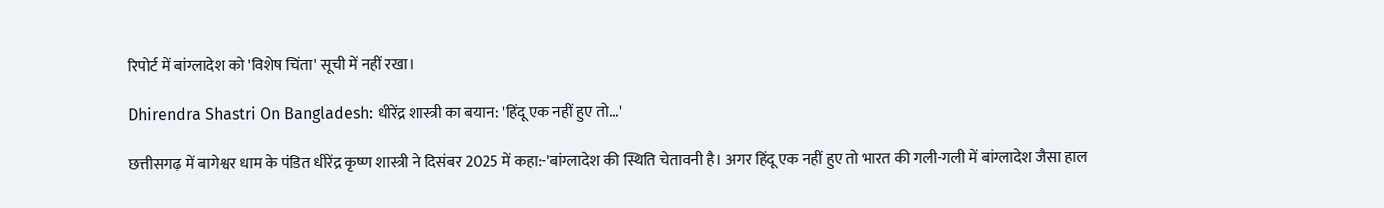रिपोर्ट में बांग्लादेश को 'विशेष चिंता' सूची में नहीं रखा।

Dhirendra Shastri On Bangladesh: धीरेंद्र शास्त्री का बयान: 'हिंदू एक नहीं हुए तो...'

छत्तीसगढ़ में बागेश्वर धाम के पंडित धीरेंद्र कृष्ण शास्त्री ने दिसंबर 2025 में कहा:-'बांग्लादेश की स्थिति चेतावनी है। अगर हिंदू एक नहीं हुए तो भारत की गली-गली में बांग्लादेश जैसा हाल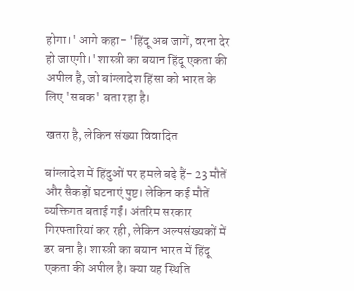होगा।' आगे कहा- 'हिंदू अब जागें, वरना देर हो जाएगी।' शास्त्री का बयान हिंदू एकता की अपील है, जो बांग्लादेश हिंसा को भारत के लिए 'सबक' बता रहा है।

खतरा है, लेकिन संख्या विवादित

बांग्लादेश में हिंदुओं पर हमले बढ़े हैं- 23 मौतें और सैकड़ों घटनाएं पुष्ट। लेकिन कई मौतें व्यक्तिगत बताई गईं। अंतरिम सरकार गिरफ्तारियां कर रही, लेकिन अल्पसंख्यकों में डर बना है। शास्त्री का बयान भारत में हिंदू एकता की अपील है। क्या यह स्थिति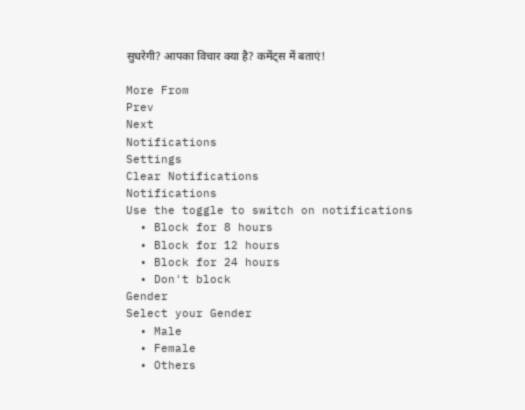सुधरेगी? आपका विचार क्या है? कमेंट्स में बताएं!

More From
Prev
Next
Notifications
Settings
Clear Notifications
Notifications
Use the toggle to switch on notifications
  • Block for 8 hours
  • Block for 12 hours
  • Block for 24 hours
  • Don't block
Gender
Select your Gender
  • Male
  • Female
  • Others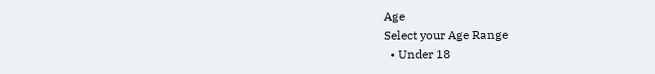Age
Select your Age Range
  • Under 18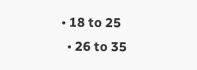• 18 to 25
  • 26 to 35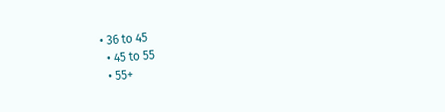• 36 to 45
  • 45 to 55
  • 55+